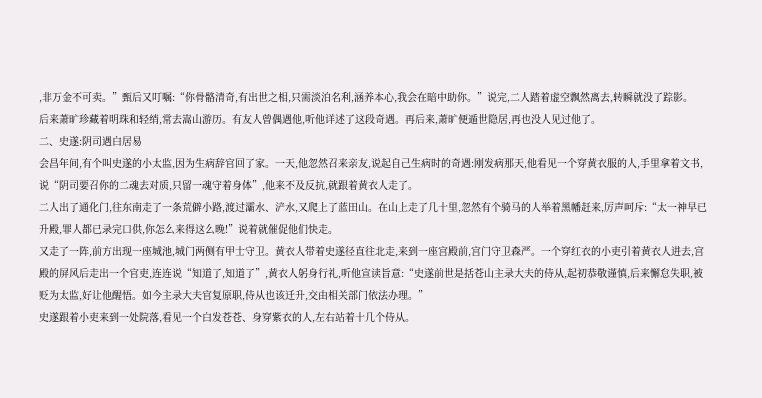,非万金不可卖。”甄后又叮嘱:“你骨骼清奇,有出世之相,只需淡泊名利,涵养本心,我会在暗中助你。”说完,二人踏着虚空飘然离去,转瞬就没了踪影。
后来萧旷珍藏着明珠和轻绡,常去嵩山游历。有友人曾偶遇他,听他详述了这段奇遇。再后来,萧旷便遁世隐居,再也没人见过他了。
二、史遂:阴司遇白居易
会昌年间,有个叫史遂的小太监,因为生病辞官回了家。一天,他忽然召来亲友,说起自己生病时的奇遇:刚发病那天,他看见一个穿黄衣服的人,手里拿着文书,说“阴司要召你的二魂去对质,只留一魂守着身体”,他来不及反抗,就跟着黄衣人走了。
二人出了通化门,往东南走了一条荒僻小路,渡过灞水、浐水,又爬上了蓝田山。在山上走了几十里,忽然有个骑马的人举着黑幡赶来,厉声呵斥:“太一神早已升殿,罪人都已录完口供,你怎么来得这么晚!”说着就催促他们快走。
又走了一阵,前方出现一座城池,城门两侧有甲士守卫。黄衣人带着史遂径直往北走,来到一座宫殿前,宫门守卫森严。一个穿红衣的小吏引着黄衣人进去,宫殿的屏风后走出一个官吏,连连说“知道了,知道了”,黄衣人躬身行礼,听他宣读旨意:“史遂前世是括苍山主录大夫的侍从,起初恭敬谨慎,后来懈怠失职,被贬为太监,好让他醒悟。如今主录大夫官复原职,侍从也该迁升,交由相关部门依法办理。”
史遂跟着小吏来到一处院落,看见一个白发苍苍、身穿紫衣的人,左右站着十几个侍从。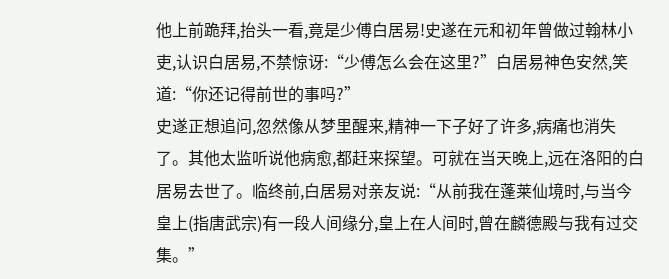他上前跪拜,抬头一看,竟是少傅白居易!史遂在元和初年曾做过翰林小吏,认识白居易,不禁惊讶:“少傅怎么会在这里?”白居易神色安然,笑道:“你还记得前世的事吗?”
史遂正想追问,忽然像从梦里醒来,精神一下子好了许多,病痛也消失了。其他太监听说他病愈,都赶来探望。可就在当天晚上,远在洛阳的白居易去世了。临终前,白居易对亲友说:“从前我在蓬莱仙境时,与当今皇上(指唐武宗)有一段人间缘分,皇上在人间时,曾在麟德殿与我有过交集。”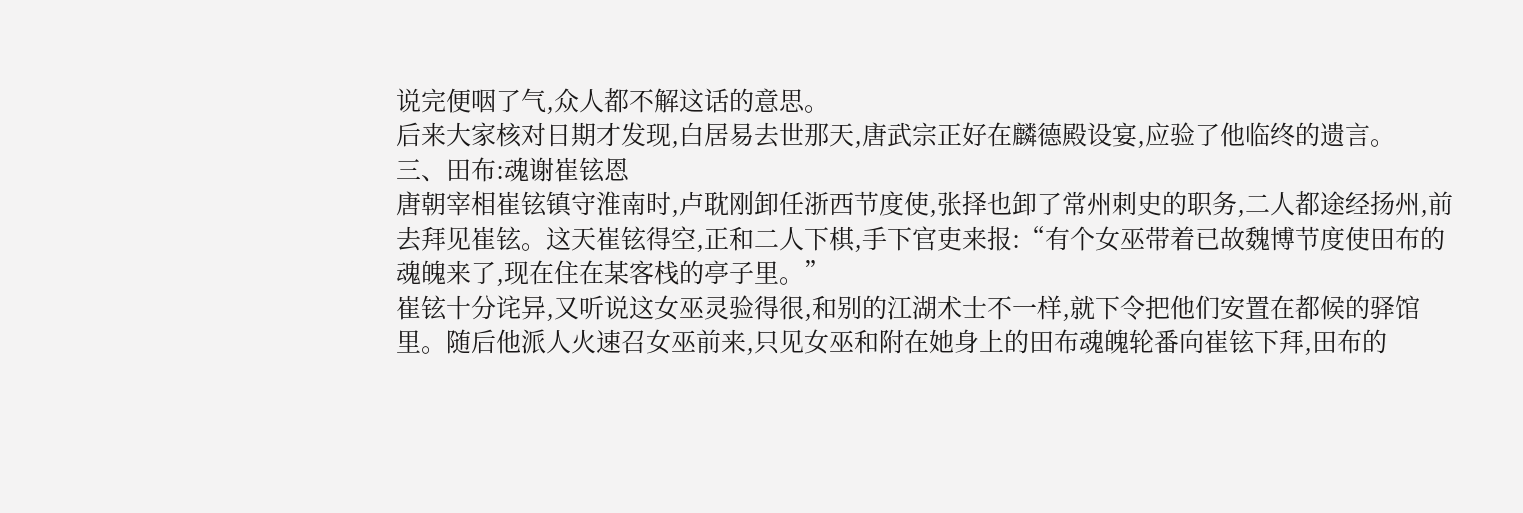说完便咽了气,众人都不解这话的意思。
后来大家核对日期才发现,白居易去世那天,唐武宗正好在麟德殿设宴,应验了他临终的遗言。
三、田布:魂谢崔铉恩
唐朝宰相崔铉镇守淮南时,卢耽刚卸任浙西节度使,张择也卸了常州刺史的职务,二人都途经扬州,前去拜见崔铉。这天崔铉得空,正和二人下棋,手下官吏来报:“有个女巫带着已故魏博节度使田布的魂魄来了,现在住在某客栈的亭子里。”
崔铉十分诧异,又听说这女巫灵验得很,和别的江湖术士不一样,就下令把他们安置在都候的驿馆里。随后他派人火速召女巫前来,只见女巫和附在她身上的田布魂魄轮番向崔铉下拜,田布的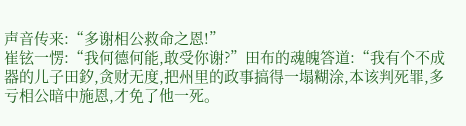声音传来:“多谢相公救命之恩!”
崔铉一愣:“我何德何能,敢受你谢?”田布的魂魄答道:“我有个不成器的儿子田釸,贪财无度,把州里的政事搞得一塌糊涂,本该判死罪,多亏相公暗中施恩,才免了他一死。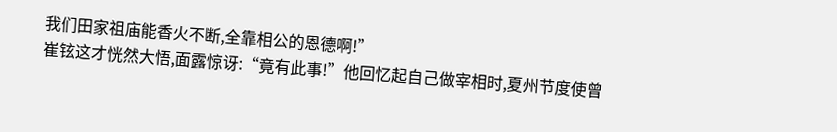我们田家祖庙能香火不断,全靠相公的恩德啊!”
崔铉这才恍然大悟,面露惊讶:“竟有此事!”他回忆起自己做宰相时,夏州节度使曾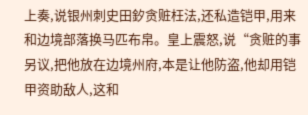上奏,说银州刺史田釸贪赃枉法,还私造铠甲,用来和边境部落换马匹布帛。皇上震怒,说“贪赃的事另议,把他放在边境州府,本是让他防盗,他却用铠甲资助敌人,这和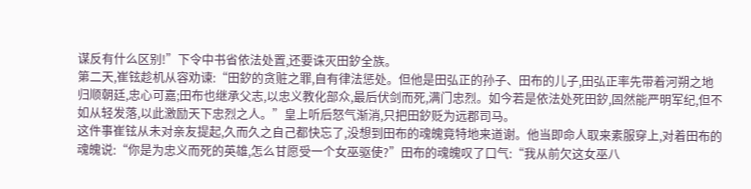谋反有什么区别!”下令中书省依法处置,还要诛灭田釸全族。
第二天,崔铉趁机从容劝谏:“田釸的贪赃之罪,自有律法惩处。但他是田弘正的孙子、田布的儿子,田弘正率先带着河朔之地归顺朝廷,忠心可嘉;田布也继承父志,以忠义教化部众,最后伏剑而死,满门忠烈。如今若是依法处死田釸,固然能严明军纪,但不如从轻发落,以此激励天下忠烈之人。”皇上听后怒气渐消,只把田釸贬为远郡司马。
这件事崔铉从未对亲友提起,久而久之自己都快忘了,没想到田布的魂魄竟特地来道谢。他当即命人取来素服穿上,对着田布的魂魄说:“你是为忠义而死的英雄,怎么甘愿受一个女巫驱使?”田布的魂魄叹了口气:“我从前欠这女巫八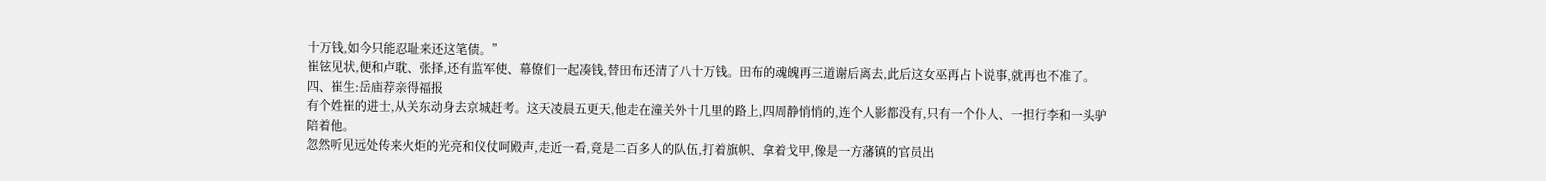十万钱,如今只能忍耻来还这笔债。”
崔铉见状,便和卢耽、张择,还有监军使、幕僚们一起凑钱,替田布还清了八十万钱。田布的魂魄再三道谢后离去,此后这女巫再占卜说事,就再也不准了。
四、崔生:岳庙荐亲得福报
有个姓崔的进士,从关东动身去京城赶考。这天凌晨五更天,他走在潼关外十几里的路上,四周静悄悄的,连个人影都没有,只有一个仆人、一担行李和一头驴陪着他。
忽然听见远处传来火炬的光亮和仪仗呵殿声,走近一看,竟是二百多人的队伍,打着旗帜、拿着戈甲,像是一方藩镇的官员出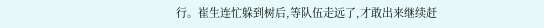行。崔生连忙躲到树后,等队伍走远了,才敢出来继续赶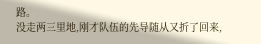路。
没走两三里地,刚才队伍的先导随从又折了回来,